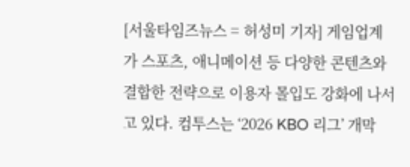[서울타임즈뉴스 = 허성미 기자] 게임업계가 스포츠, 애니메이션 등 다양한 콘텐츠와 결합한 전략으로 이용자 몰입도 강화에 나서고 있다. 컴투스는 ‘2026 KBO 리그’ 개막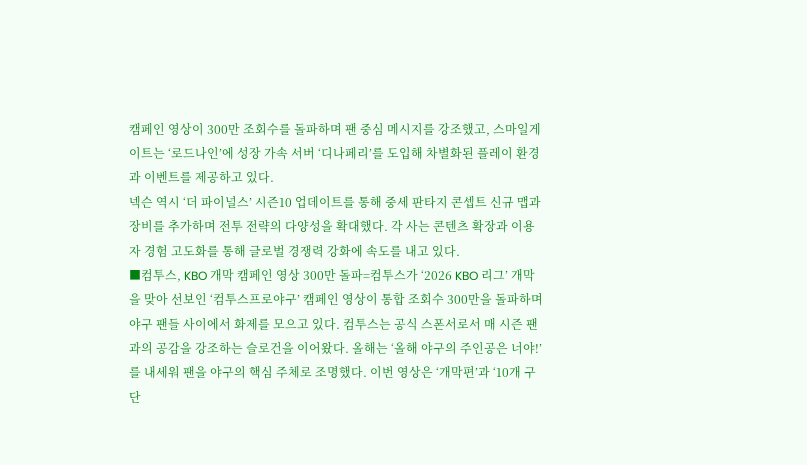캠페인 영상이 300만 조회수를 돌파하며 팬 중심 메시지를 강조했고, 스마일게이트는 ‘로드나인’에 성장 가속 서버 ‘디나페리’를 도입해 차별화된 플레이 환경과 이벤트를 제공하고 있다.
넥슨 역시 ‘더 파이널스’ 시즌10 업데이트를 통해 중세 판타지 콘셉트 신규 맵과 장비를 추가하며 전투 전략의 다양성을 확대했다. 각 사는 콘텐츠 확장과 이용자 경험 고도화를 통해 글로벌 경쟁력 강화에 속도를 내고 있다.
■컴투스, KBO 개막 캠페인 영상 300만 돌파=컴투스가 ‘2026 KBO 리그’ 개막을 맞아 선보인 ‘컴투스프로야구’ 캠페인 영상이 통합 조회수 300만을 돌파하며 야구 팬들 사이에서 화제를 모으고 있다. 컴투스는 공식 스폰서로서 매 시즌 팬과의 공감을 강조하는 슬로건을 이어왔다. 올해는 ‘올해 야구의 주인공은 너야!’를 내세워 팬을 야구의 핵심 주체로 조명했다. 이번 영상은 ‘개막편’과 ‘10개 구단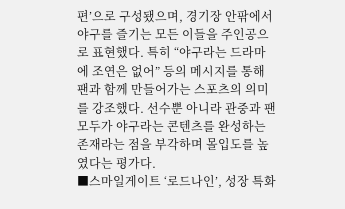편’으로 구성됐으며, 경기장 안팎에서 야구를 즐기는 모든 이들을 주인공으로 표현했다. 특히 “야구라는 드라마에 조연은 없어” 등의 메시지를 통해 팬과 함께 만들어가는 스포츠의 의미를 강조했다. 선수뿐 아니라 관중과 팬 모두가 야구라는 콘텐츠를 완성하는 존재라는 점을 부각하며 몰입도를 높였다는 평가다.
■스마일게이트 ‘로드나인’, 성장 특화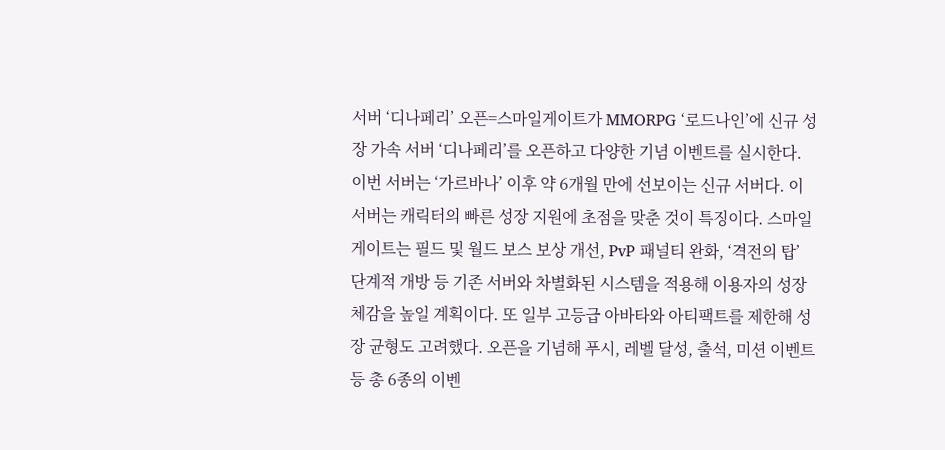서버 ‘디나페리’ 오픈=스마일게이트가 MMORPG ‘로드나인’에 신규 성장 가속 서버 ‘디나페리’를 오픈하고 다양한 기념 이벤트를 실시한다. 이번 서버는 ‘가르바나’ 이후 약 6개월 만에 선보이는 신규 서버다. 이 서버는 캐릭터의 빠른 성장 지원에 초점을 맞춘 것이 특징이다. 스마일게이트는 필드 및 월드 보스 보상 개선, PvP 패널티 완화, ‘격전의 탑’ 단계적 개방 등 기존 서버와 차별화된 시스템을 적용해 이용자의 성장 체감을 높일 계획이다. 또 일부 고등급 아바타와 아티팩트를 제한해 성장 균형도 고려했다. 오픈을 기념해 푸시, 레벨 달성, 출석, 미션 이벤트 등 총 6종의 이벤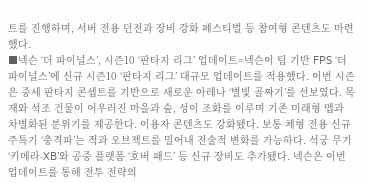트를 진행하며, 서버 전용 던전과 장비 강화 페스티벌 등 참여형 콘텐츠도 마련했다.
■넥슨 ‘더 파이널스’, 시즌10 ‘판타지 리그’ 업데이트=넥슨이 팀 기반 FPS ‘더 파이널스’에 신규 시즌10 ‘판타지 리그’ 대규모 업데이트를 적용했다. 이번 시즌은 중세 판타지 콘셉트를 기반으로 새로운 아레나 ‘별빛 골짜기’를 선보였다. 목재와 석조 건물이 어우러진 마을과 숲, 성이 조화를 이루며 기존 미래형 맵과 차별화된 분위기를 제공한다. 이용자 콘텐츠도 강화됐다. 보통 체형 전용 신규 주특기 ‘충격파’는 적과 오브젝트를 밀어내 전술적 변화를 가능하다. 석궁 무기 ‘키메라-XB’와 공중 플랫폼 ‘호버 패드’ 등 신규 장비도 추가됐다. 넥슨은 이번 업데이트를 통해 전투 전략의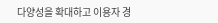다양성을 확대하고 이용자 경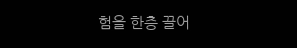험을 한층 끌어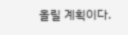올릴 계획이다.